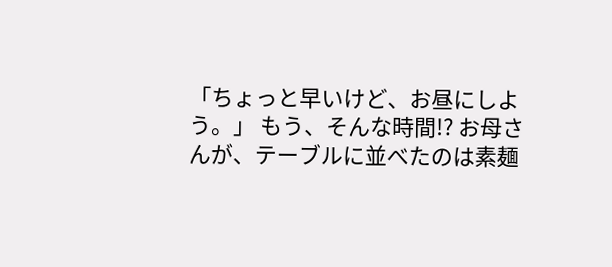「ちょっと早いけど、お昼にしよう。」 もう、そんな時間!? お母さんが、テーブルに並べたのは素麺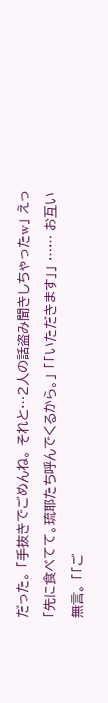だった。 「手抜きでごめんね。 それと…2人の話盗み聞きしちゃったw」 えっ 「先に食べてて。琉耶たち呼んでくるから。」 「「いただきます」」 …… お互い無言。 「「ご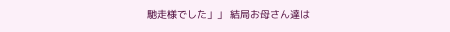馳走様でした」」 結局お母さん達は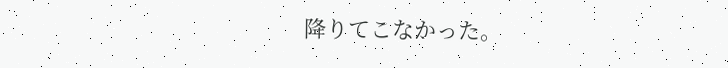降りてこなかった。